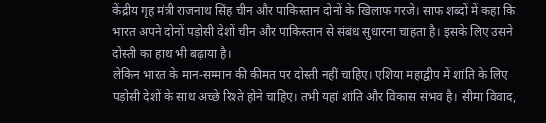केंद्रीय गृह मंत्री राजनाथ सिंह चीन और पाकिस्तान दोनों के खिलाफ गरजे। साफ शब्दों में कहा कि भारत अपने दोनों पड़ोसी देशों चीन और पाकिस्तान से संबंध सुधारना चाहता है। इसके लिए उसने दोस्ती का हाथ भी बढ़ाया है।
लेकिन भारत के मान-सम्मान की कीमत पर दोस्ती नहीं चाहिए। एशिया महाद्वीप में शांति के लिए पड़ोसी देशों के साथ अच्छे रिश्ते होने चाहिए। तभी यहां शांति और विकास संभव है। सीमा विवाद,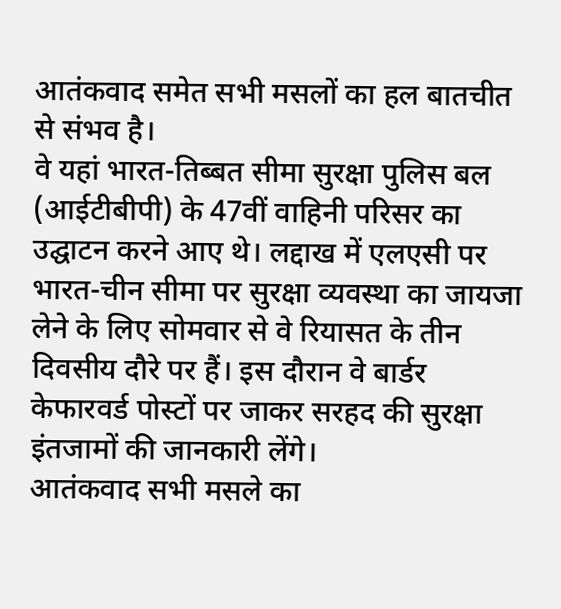आतंकवाद समेत सभी मसलों का हल बातचीत से संभव है।
वे यहां भारत-तिब्बत सीमा सुरक्षा पुलिस बल (आईटीबीपी) के 47वीं वाहिनी परिसर का उद्घाटन करने आए थे। लद्दाख में एलएसी पर भारत-चीन सीमा पर सुरक्षा व्यवस्था का जायजा लेने के लिए सोमवार से वे रियासत के तीन दिवसीय दौरे पर हैं। इस दौरान वे बार्डर केफारवर्ड पोस्टों पर जाकर सरहद की सुरक्षा इंतजामों की जानकारी लेंगे।
आतंकवाद सभी मसले का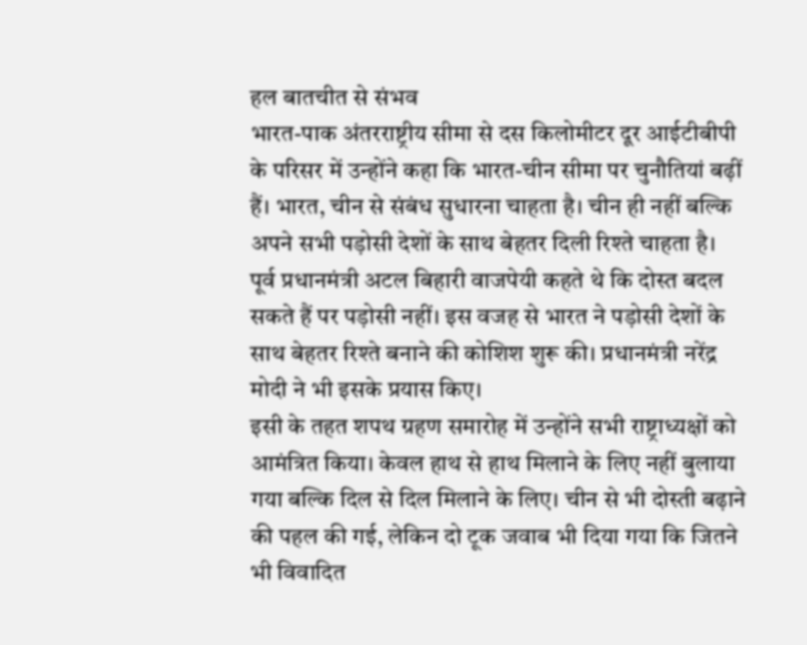हल बातचीत से संभव
भारत-पाक अंतरराष्ट्रीय सीमा से दस किलोमीटर दूर आईटीबीपी के परिसर में उन्होंने कहा कि भारत-चीन सीमा पर चुनौतियां बढ़ीं हैं। भारत, चीन से संबंध सुधारना चाहता है। चीन ही नहीं बल्कि अपने सभी पड़ोसी देशों के साथ बेहतर दिली रिश्ते चाहता है।
पूर्व प्रधानमंत्री अटल बिहारी वाजपेयी कहते थे कि दोस्त बदल सकते हैं पर पड़ोसी नहीं। इस वजह से भारत ने पड़ोसी देशों के साथ बेहतर रिश्ते बनाने की कोशिश शुरू की। प्रधानमंत्री नरेंद्र मोदी ने भी इसके प्रयास किए।
इसी के तहत शपथ ग्रहण समारोह में उन्होंने सभी राष्ट्राध्यक्षों को आमंत्रित किया। केवल हाथ से हाथ मिलाने के लिए नहीं बुलाया गया बल्कि दिल से दिल मिलाने के लिए। चीन से भी दोस्ती बढ़ाने की पहल की गई, लेकिन दो टूक जवाब भी दिया गया कि जितने भी विवादित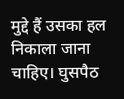मुद्दे हैं उसका हल निकाला जाना चाहिए। घुसपैठ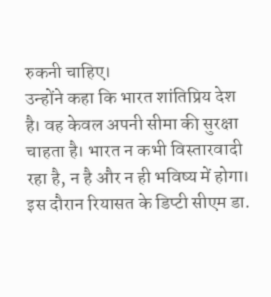रुकनी चाहिए।
उन्होंने कहा कि भारत शांतिप्रिय देश है। वह केवल अपनी सीमा की सुरक्षा चाहता है। भारत न कभी विस्तारवादी रहा है, न है और न ही भविष्य में होगा। इस दौरान रियासत के डिप्टी सीएम डा.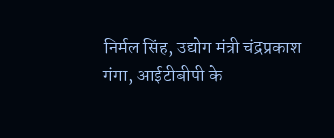निर्मल सिंह, उद्योग मंत्री चंद्रप्रकाश गंगा, आईटीबीपी के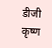डीजी कृष्ण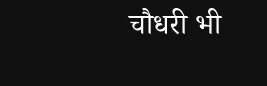चौधरी भी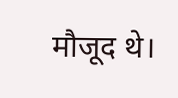मौजूद थे।